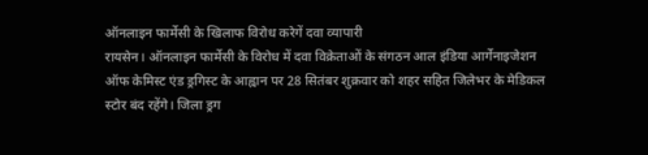ऑनलाइन फार्मेसी के खिलाफ विरोध करेगें दवा व्यापारी
रायसेन। ऑनलाइन फार्मेसी के विरोध में दवा विक्रेताओं के संगठन आल इंडिया आर्गेनाइजेशन ऑफ केमिस्ट एंड ड्रगिस्ट के आह्वान पर 28 सितंबर शुक्रवार को शहर सहित जिलेभर के मेडिकल स्टोर बंद रहेंगे। जिला ड्रग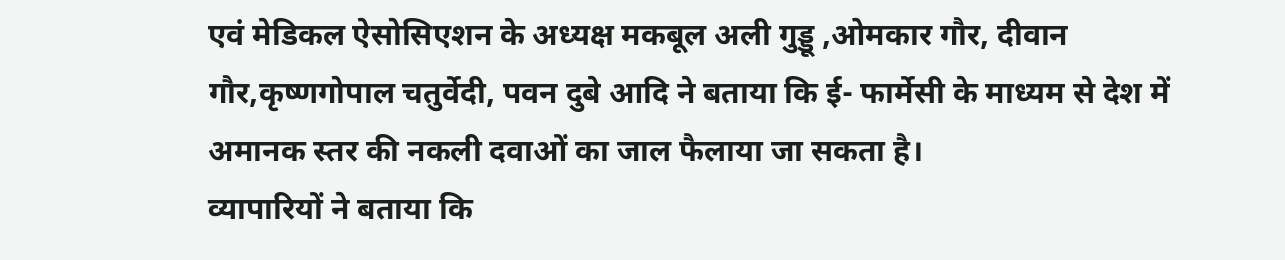एवं मेडिकल ऐसोसिएशन के अध्यक्ष मकबूल अली गुड्डू ,ओमकार गौर, दीवान गौर,कृष्णगोपाल चतुर्वेदी, पवन दुबे आदि ने बताया कि ई- फार्मेसी के माध्यम से देश में अमानक स्तर की नकली दवाओं का जाल फैलाया जा सकता है।
व्यापारियों ने बताया कि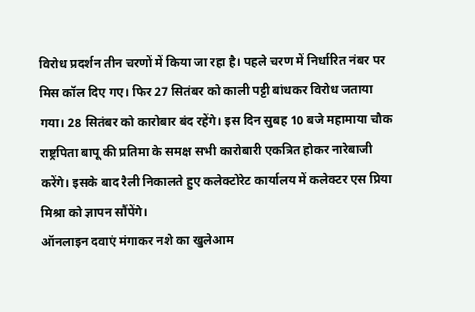विरोध प्रदर्शन तीन चरणों में किया जा रहा है। पहले चरण में निर्धारित नंबर पर मिस कॉल दिए गए। फिर 27 सितंबर को काली पट्टी बांधकर विरोध जताया गया। 28 सितंबर को कारोबार बंद रहेंगे। इस दिन सुबह 10 बजे महामाया चौक राष्ट्रपिता बापू की प्रतिमा के समक्ष सभी कारोबारी एकत्रित होकर नारेबाजी करेंगे। इसके बाद रैली निकालते हुए कलेक्टोरेट कार्यालय में कलेक्टर एस प्रिया मिश्रा को ज्ञापन सौंपेंगे।
ऑनलाइन दवाएं मंगाकर नशे का खुलेआम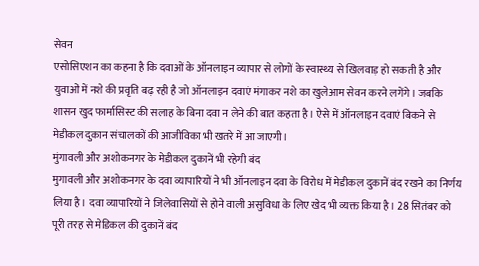सेवन
एसोसिएशन का कहना है कि दवाओं के ऑनलाइन व्यापार से लोगों के स्वास्थ्य से खिलवाड़ हो सकती है और युवाओं में नशे की प्रवृति बढ़ रही है जो ऑनलाइन दवाएं मंगाकर नशे का खुलेआम सेवन करने लगेंगे। जबकि शासन खुद फार्मासिस्ट की सलाह के बिना दवा न लेने की बात कहता है। ऐसे में ऑनलाइन दवाएं बिकने से मेडीकल दुकान संचालकों की आजीविका भी खतरे में आ जाएगी।
मुंगावली और अशोकनगर के मेडीकल दुकानें भी रहेगी बंद
मुगावली और अशोकनगर के दवा व्यापारियों ने भी ऑनलाइन दवा के विरोध में मेडीकल दुकानें बंद रखने का निर्णय लिया है। दवा व्यापारियों ने जिलेवासियों से होने वाली असुविधा के लिए खेद भी व्यक्त किया है। 28 सितंबर को पूरी तरह से मेडिकल की दुकानें बंद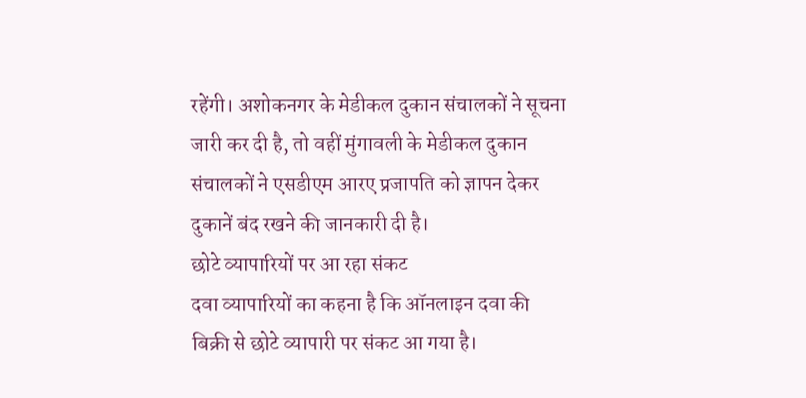रहेंगी। अशोकनगर के मेडीकल दुकान संचालकों ने सूचना जारी कर दी है, तो वहीं मुंगावली के मेडीकल दुकान संचालकों ने एसडीएम आरए प्रजापति को ज्ञापन देकर दुकानें बंद रखने की जानकारी दी है।
छोटे व्यापारियों पर आ रहा संकट
दवा व्यापारियों का कहना है कि ऑनलाइन दवा की बिक्री से छोटे व्यापारी पर संकट आ गया है।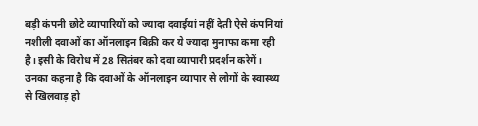बड़ी कंपनी छोटे व्यापारियों को ज्यादा दवाईयां नहीं देती ऐसे कंपनियां नशीली दवाओं का ऑनलाइन बिक्री कर ये ज्यादा मुनाफा कमा रही है। इसी के विरोध में 28 सितंबर को दवा व्यापारी प्रदर्शन करेगें। उनका कहना है कि दवाओं के ऑनलाइन व्यापार से लोगों के स्वास्थ्य से खिलवाड़ हो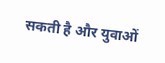सकती है और युवाओं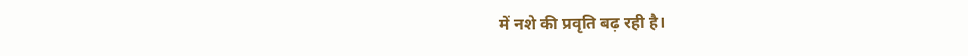में नशे की प्रवृति बढ़ रही है।